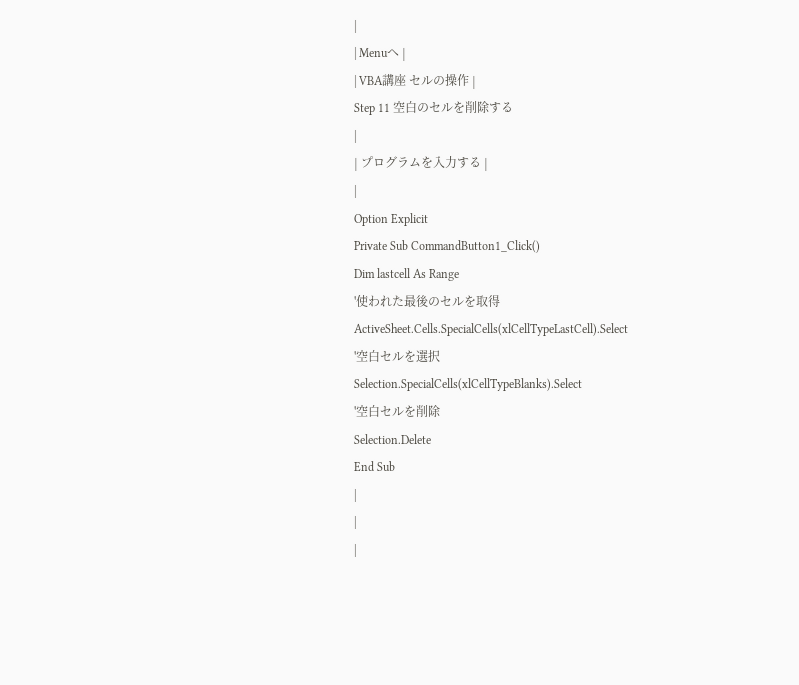|
| Menuへ |
| VBA講座 セルの操作 |
Step 11 空白のセルを削除する
|
| プログラムを入力する |
|
Option Explicit
Private Sub CommandButton1_Click()
Dim lastcell As Range
'使われた最後のセルを取得
ActiveSheet.Cells.SpecialCells(xlCellTypeLastCell).Select
'空白セルを選択
Selection.SpecialCells(xlCellTypeBlanks).Select
'空白セルを削除
Selection.Delete
End Sub
|
|
|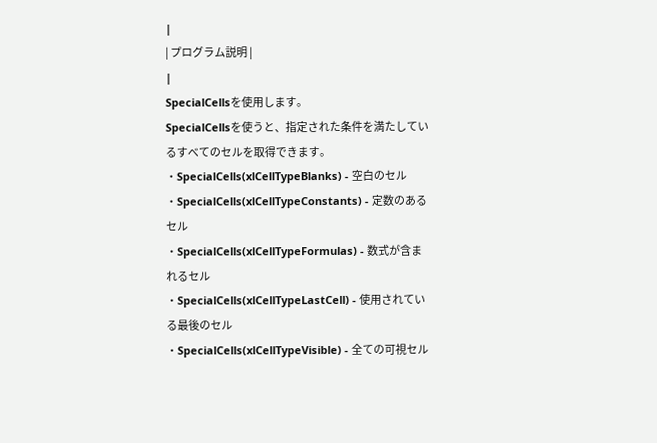|
| プログラム説明 |
|
SpecialCellsを使用します。
SpecialCellsを使うと、指定された条件を満たしているすべてのセルを取得できます。
・SpecialCells(xlCellTypeBlanks) - 空白のセル
・SpecialCells(xlCellTypeConstants) - 定数のあるセル
・SpecialCells(xlCellTypeFormulas) - 数式が含まれるセル
・SpecialCells(xlCellTypeLastCell) - 使用されている最後のセル
・SpecialCells(xlCellTypeVisible) - 全ての可視セル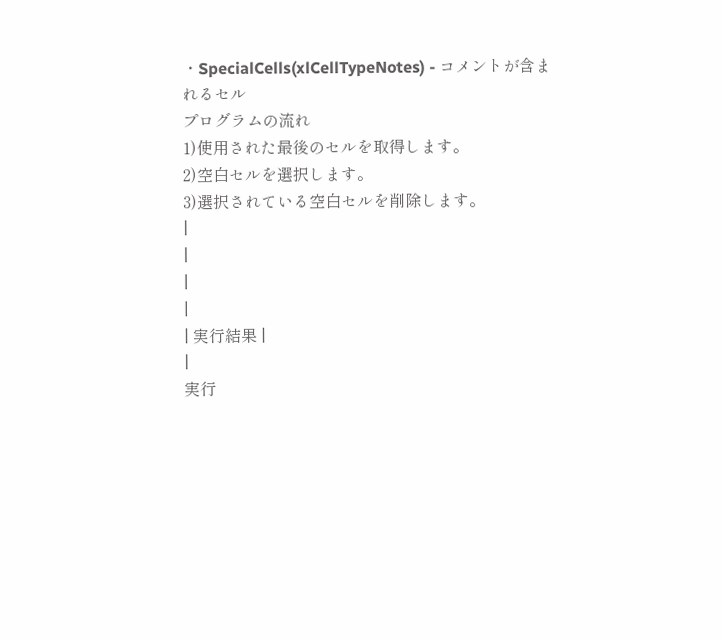・SpecialCells(xlCellTypeNotes) - コメントが含まれるセル
プログラムの流れ
1)使用された最後のセルを取得します。
2)空白セルを選択します。
3)選択されている空白セルを削除します。
|
|
|
|
| 実行結果 |
|
実行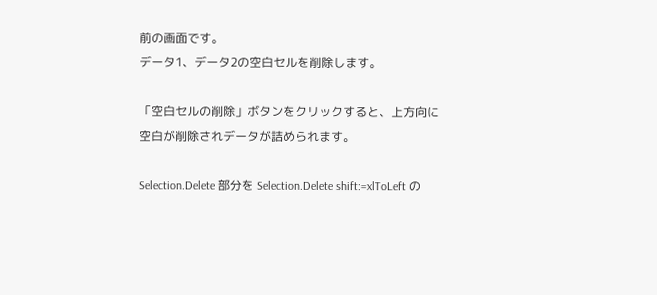前の画面です。
データ1、データ2の空白セルを削除します。

「空白セルの削除」ボタンをクリックすると、上方向に空白が削除されデータが詰められます。

Selection.Delete 部分を Selection.Delete shift:=xlToLeft の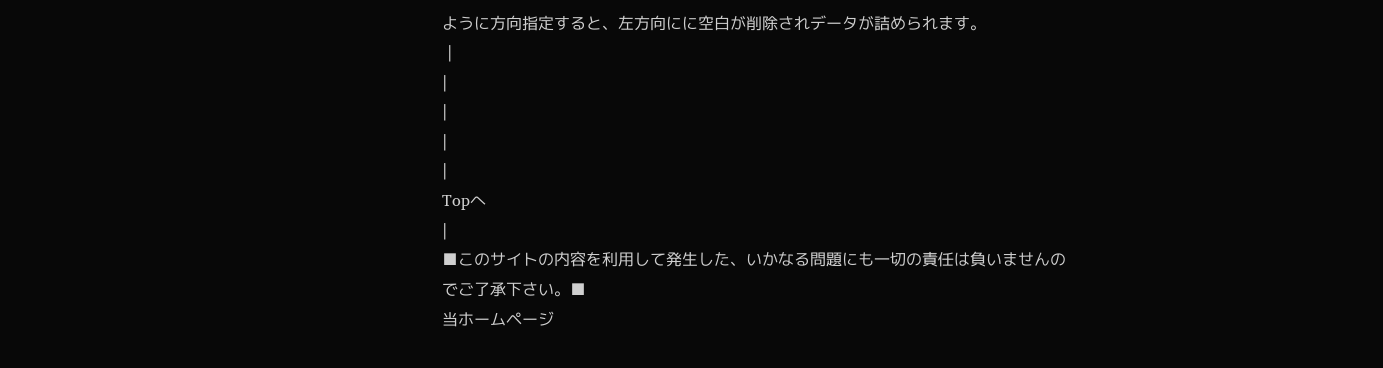ように方向指定すると、左方向にに空白が削除されデータが詰められます。
 |
|
|
|
|
Topへ
|
■このサイトの内容を利用して発生した、いかなる問題にも一切の責任は負いませんのでご了承下さい。■
当ホームページ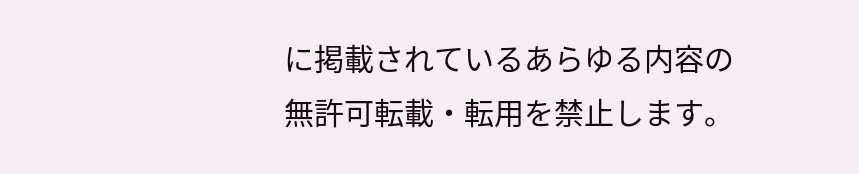に掲載されているあらゆる内容の無許可転載・転用を禁止します。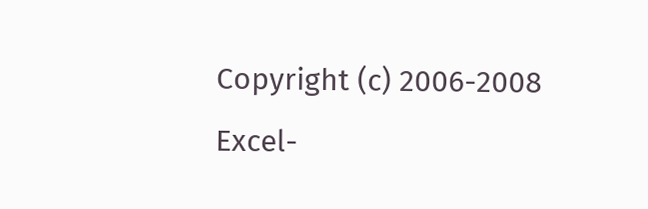Copyright (c) 2006-2008 Excel-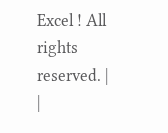Excel ! All rights reserved. |
|